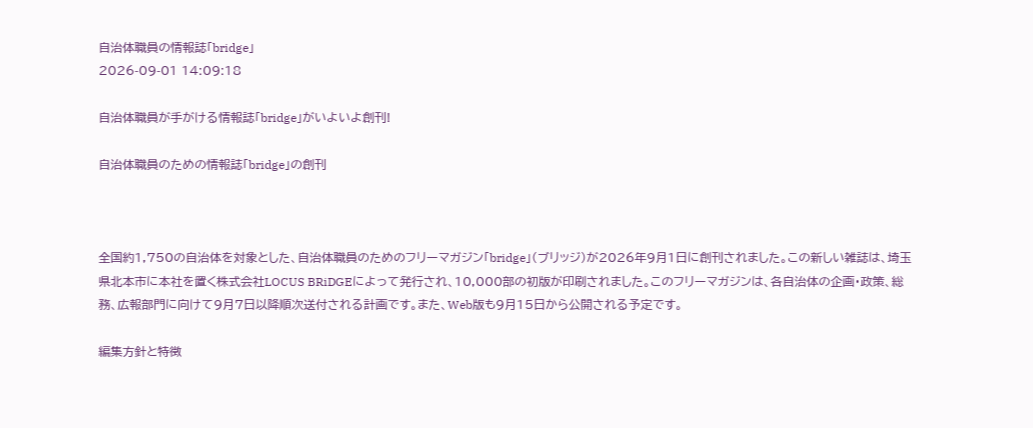自治体職員の情報誌「bridge」
2026-09-01 14:09:18

自治体職員が手がける情報誌「bridge」がいよいよ創刊!

自治体職員のための情報誌「bridge」の創刊



全国約1,750の自治体を対象とした、自治体職員のためのフリーマガジン「bridge」(ブリッジ)が2026年9月1日に創刊されました。この新しい雑誌は、埼玉県北本市に本社を置く株式会社LOCUS BRiDGEによって発行され、10,000部の初版が印刷されました。このフリーマガジンは、各自治体の企画・政策、総務、広報部門に向けて9月7日以降順次送付される計画です。また、Web版も9月15日から公開される予定です。

編集方針と特徴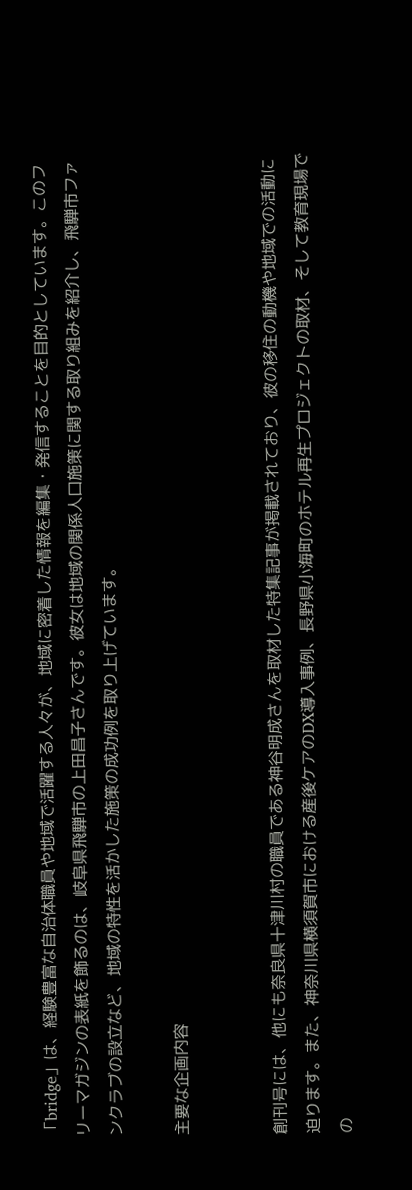「bridge」は、経験豊富な自治体職員や地域で活躍する人々が、地域に密着した情報を編集・発信することを目的としています。このフリーマガジンの表紙を飾るのは、岐阜県飛騨市の上田昌子さんです。彼女は地域の関係人口施策に関する取り組みを紹介し、飛騨市ファンクラブの設立など、地域の特性を活かした施策の成功例を取り上げています。

主要な企画内容


創刊号には、他にも奈良県十津川村の職員である神谷明成さんを取材した特集記事が掲載されており、彼の移住の動機や地域での活動に迫ります。また、神奈川県横須賀市における産後ケアのDX導入事例、長野県小海町のホテル再生プロジェクトの取材、そして教育現場での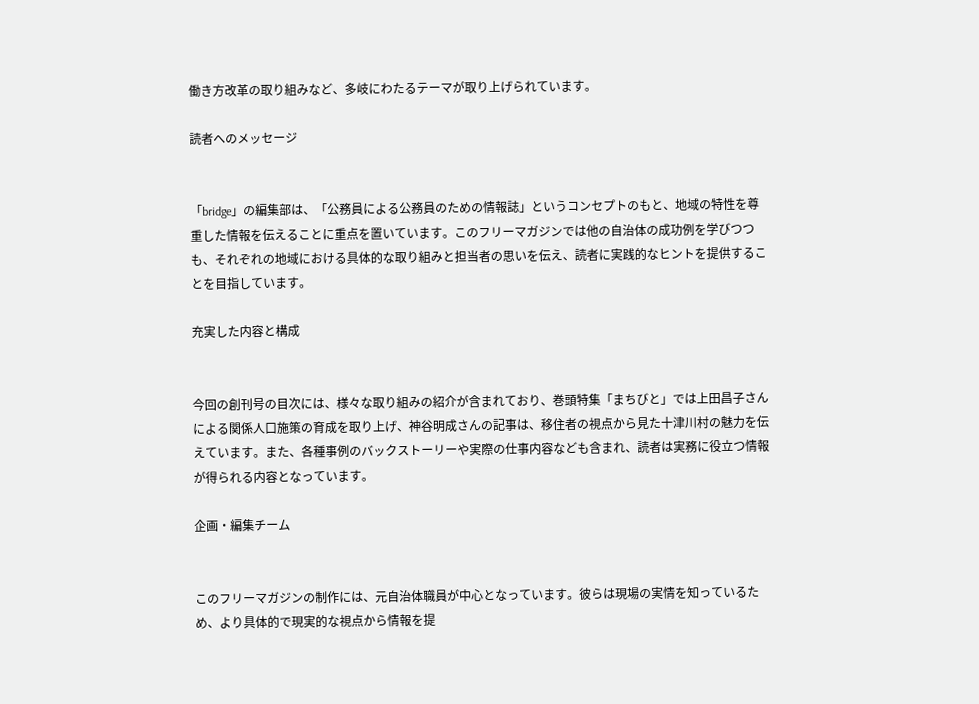働き方改革の取り組みなど、多岐にわたるテーマが取り上げられています。

読者へのメッセージ


「bridge」の編集部は、「公務員による公務員のための情報誌」というコンセプトのもと、地域の特性を尊重した情報を伝えることに重点を置いています。このフリーマガジンでは他の自治体の成功例を学びつつも、それぞれの地域における具体的な取り組みと担当者の思いを伝え、読者に実践的なヒントを提供することを目指しています。

充実した内容と構成


今回の創刊号の目次には、様々な取り組みの紹介が含まれており、巻頭特集「まちびと」では上田昌子さんによる関係人口施策の育成を取り上げ、神谷明成さんの記事は、移住者の視点から見た十津川村の魅力を伝えています。また、各種事例のバックストーリーや実際の仕事内容なども含まれ、読者は実務に役立つ情報が得られる内容となっています。

企画・編集チーム


このフリーマガジンの制作には、元自治体職員が中心となっています。彼らは現場の実情を知っているため、より具体的で現実的な視点から情報を提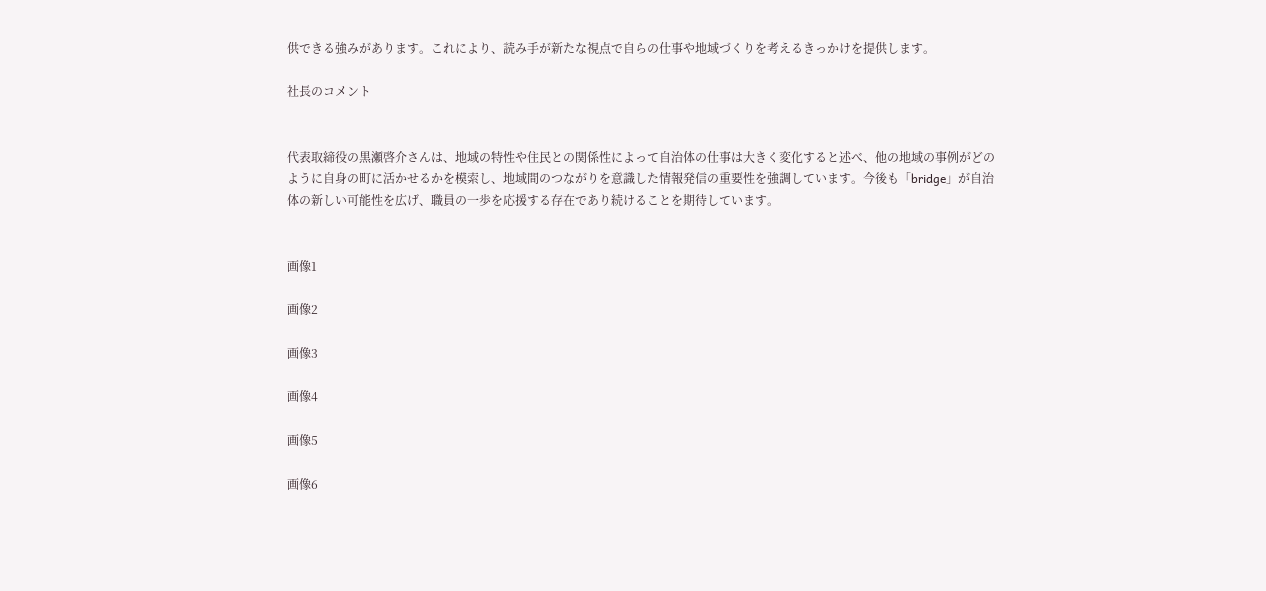供できる強みがあります。これにより、読み手が新たな視点で自らの仕事や地域づくりを考えるきっかけを提供します。

社長のコメント


代表取締役の黒瀬啓介さんは、地域の特性や住民との関係性によって自治体の仕事は大きく変化すると述べ、他の地域の事例がどのように自身の町に活かせるかを模索し、地域間のつながりを意識した情報発信の重要性を強調しています。今後も「bridge」が自治体の新しい可能性を広げ、職員の一歩を応援する存在であり続けることを期待しています。


画像1

画像2

画像3

画像4

画像5

画像6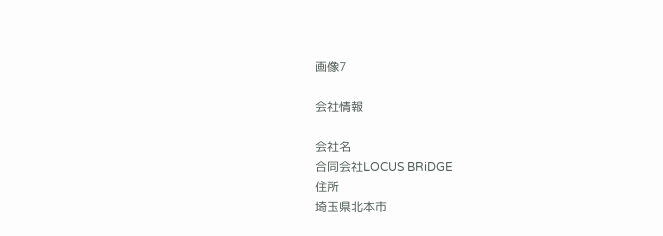画像7

会社情報

会社名
合同会社LOCUS BRiDGE
住所
埼玉県北本市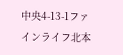中央4-13-1ファインライフ北本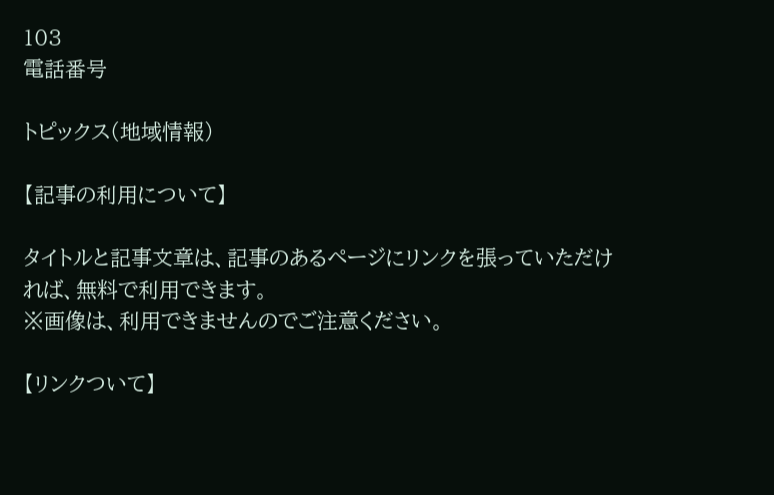103
電話番号

トピックス(地域情報)

【記事の利用について】

タイトルと記事文章は、記事のあるページにリンクを張っていただければ、無料で利用できます。
※画像は、利用できませんのでご注意ください。

【リンクついて】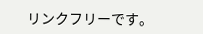リンクフリーです。